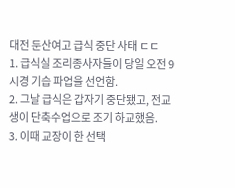대전 둔산여고 급식 중단 사태 ㄷㄷ
1. 급식실 조리종사자들이 당일 오전 9시경 기습 파업을 선언함.
2. 그날 급식은 갑자기 중단됐고, 전교생이 단축수업으로 조기 하교했음.
3. 이때 교장이 한 선택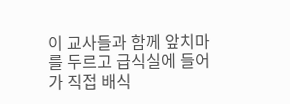이 교사들과 함께 앞치마를 두르고 급식실에 들어가 직접 배식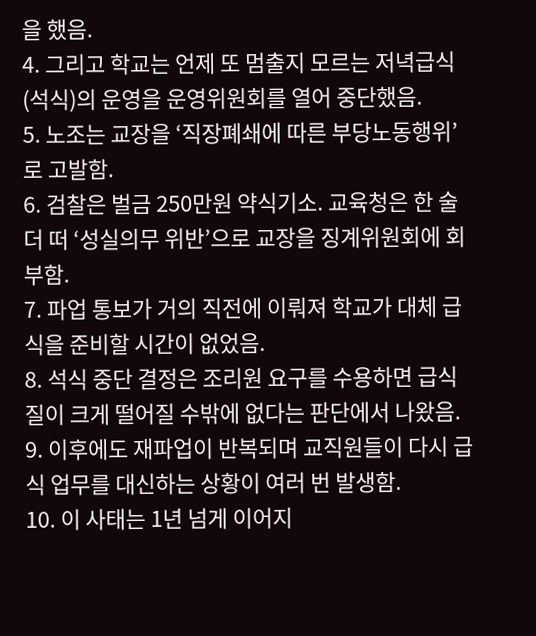을 했음.
4. 그리고 학교는 언제 또 멈출지 모르는 저녁급식(석식)의 운영을 운영위원회를 열어 중단했음.
5. 노조는 교장을 ‘직장폐쇄에 따른 부당노동행위’로 고발함.
6. 검찰은 벌금 250만원 약식기소. 교육청은 한 술 더 떠 ‘성실의무 위반’으로 교장을 징계위원회에 회부함.
7. 파업 통보가 거의 직전에 이뤄져 학교가 대체 급식을 준비할 시간이 없었음.
8. 석식 중단 결정은 조리원 요구를 수용하면 급식 질이 크게 떨어질 수밖에 없다는 판단에서 나왔음.
9. 이후에도 재파업이 반복되며 교직원들이 다시 급식 업무를 대신하는 상황이 여러 번 발생함.
10. 이 사태는 1년 넘게 이어지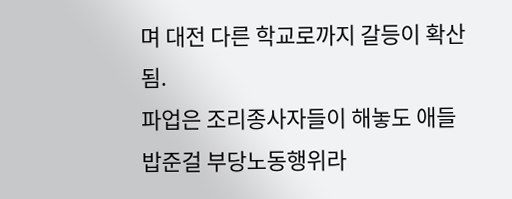며 대전 다른 학교로까지 갈등이 확산됨.
파업은 조리종사자들이 해놓도 애들 밥준걸 부당노동행위라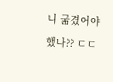니 굶겼어야 했나?? ㄷㄷ